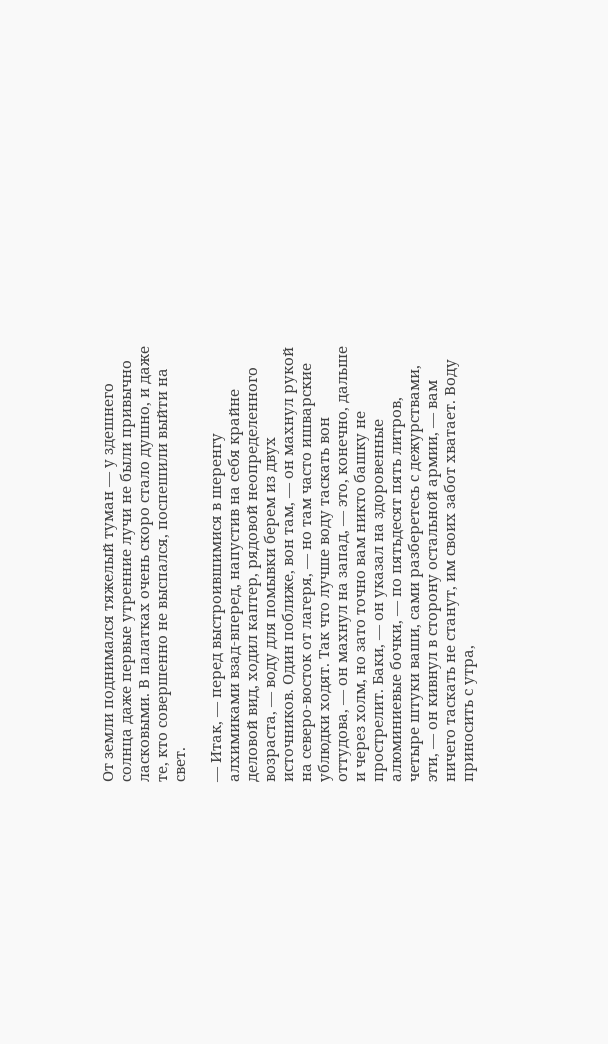От земли поднимался тяжелый туман — у здешнего солнца даже первые утренние лучи не были привычно ласковыми. В палатках очень скоро стало душно, и даже те, кто совершенно не выспался, поспешили выйти на свет.

— Итак, — перед выстроившимися в шеренгу алхимиками взад-вперед, напустив на себя крайне деловой вид, ходил каптер, рядовой неопределенного возраста, — воду для помывки берем из двух источников. Один поближе, вон там, — он махнул рукой на северо-восток от лагеря, — но там часто ишварские ублюдки ходят. Так что лучше воду таскать вон оттудова, — он махнул на запад, — это, конечно, дальше и через холм, но зато точно вам никто башку не прострелит. Баки, — он указал на здоровенные алюминиевые бочки, — по пятьдесят пять литров, четыре штуки ваши, сами разберетесь с дежурствами, эти, — он кивнул в сторону остальной армии, — вам ничего таскать не станут, им своих забот хватает. Воду приносить с утра,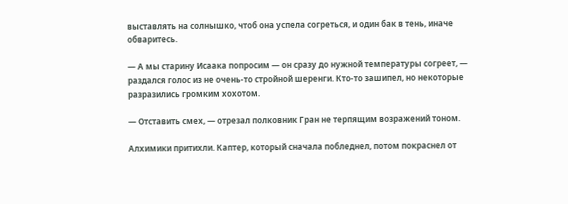выставлять на солнышко, чтоб она успела согреться, и один бак в тень, иначе обваритесь.

— А мы старину Исаака попросим — он сразу до нужной температуры согреет, — раздался голос из не очень-то стройной шеренги. Кто-то зашипел, но некоторые разразились громким хохотом.

— Отставить смех, — отрезал полковник Гран не терпящим возражений тоном.

Алхимики притихли. Каптер, который сначала побледнел, потом покраснел от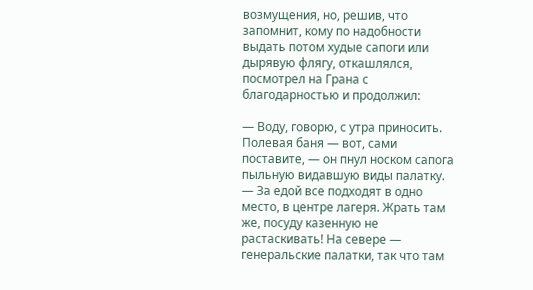возмущения, но, решив, что запомнит, кому по надобности выдать потом худые сапоги или дырявую флягу, откашлялся, посмотрел на Грана с благодарностью и продолжил:

— Воду, говорю, с утра приносить. Полевая баня — вот, сами поставите, — он пнул носком сапога пыльную видавшую виды палатку. — За едой все подходят в одно место, в центре лагеря. Жрать там же, посуду казенную не растаскивать! На севере — генеральские палатки, так что там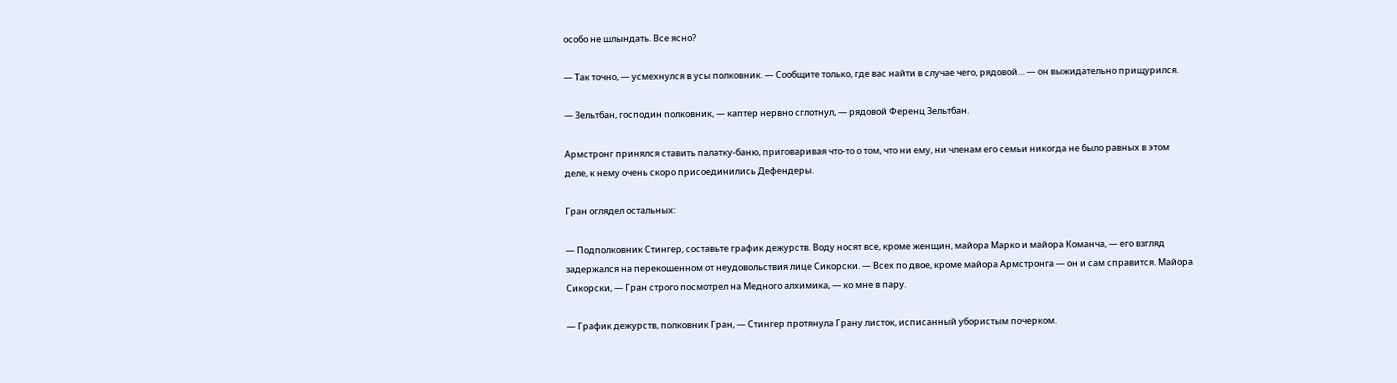особо не шлындать. Все ясно?

— Так точно, — усмехнулся в усы полковник. — Сообщите только, где вас найти в случае чего, рядовой… — он выжидательно прищурился.

— Зельтбан, господин полковник, — каптер нервно сглотнул, — рядовой Ференц Зельтбан.

Армстронг принялся ставить палатку-баню, приговаривая что-то о том, что ни ему, ни членам его семьи никогда не было равных в этом деле, к нему очень скоро присоединились Дефендеры.

Гран оглядел остальных:

— Подполковник Стингер, составьте график дежурств. Воду носят все, кроме женщин, майора Марко и майора Команча, — его взгляд задержался на перекошенном от неудовольствия лице Сикорски. — Всех по двое, кроме майора Армстронга — он и сам справится. Майора Сикорски, — Гран строго посмотрел на Медного алхимика, — ко мне в пару.

— График дежурств, полковник Гран, — Стингер протянула Грану листок, исписанный убористым почерком.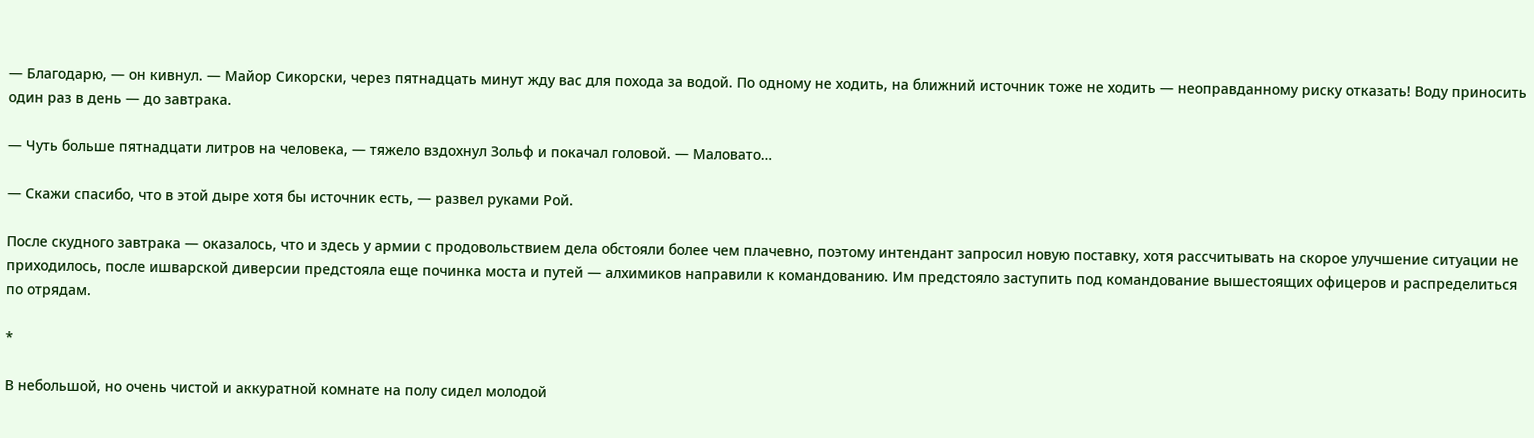— Благодарю, — он кивнул. — Майор Сикорски, через пятнадцать минут жду вас для похода за водой. По одному не ходить, на ближний источник тоже не ходить — неоправданному риску отказать! Воду приносить один раз в день — до завтрака.

— Чуть больше пятнадцати литров на человека, — тяжело вздохнул Зольф и покачал головой. — Маловато…

— Скажи спасибо, что в этой дыре хотя бы источник есть, — развел руками Рой.

После скудного завтрака — оказалось, что и здесь у армии с продовольствием дела обстояли более чем плачевно, поэтому интендант запросил новую поставку, хотя рассчитывать на скорое улучшение ситуации не приходилось, после ишварской диверсии предстояла еще починка моста и путей — алхимиков направили к командованию. Им предстояло заступить под командование вышестоящих офицеров и распределиться по отрядам.

*

В небольшой, но очень чистой и аккуратной комнате на полу сидел молодой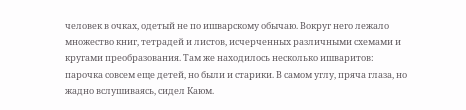человек в очках, одетый не по ишварскому обычаю. Вокруг него лежало множество книг, тетрадей и листов, исчерченных различными схемами и кругами преобразования. Там же находилось несколько ишваритов: парочка совсем еще детей, но были и старики. В самом углу, пряча глаза, но жадно вслушиваясь, сидел Каюм.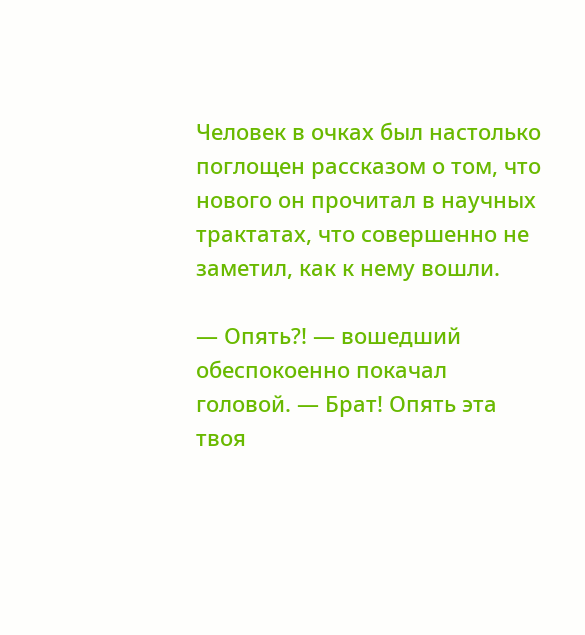Человек в очках был настолько поглощен рассказом о том, что нового он прочитал в научных трактатах, что совершенно не заметил, как к нему вошли.

— Опять?! — вошедший обеспокоенно покачал головой. — Брат! Опять эта твоя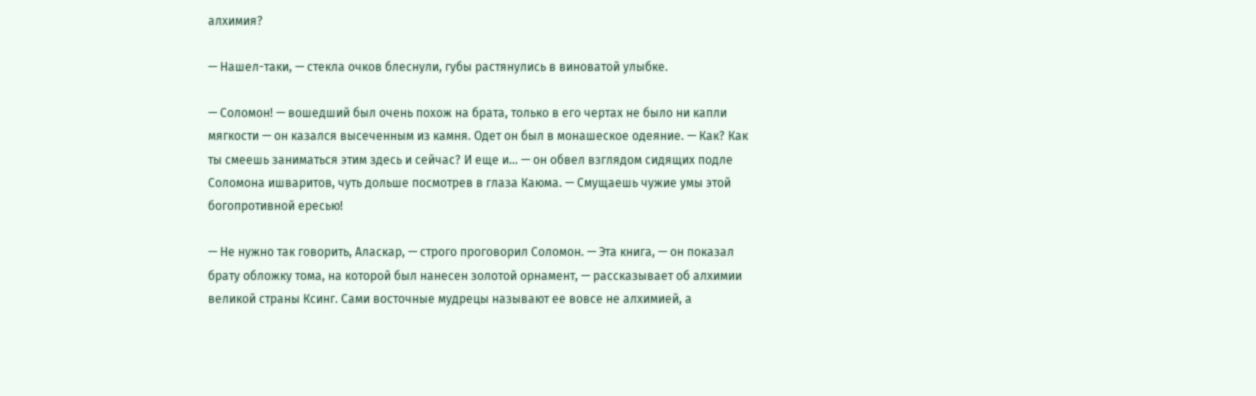алхимия?

— Нашел-таки, — стекла очков блеснули, губы растянулись в виноватой улыбке.

— Соломон! — вошедший был очень похож на брата, только в его чертах не было ни капли мягкости — он казался высеченным из камня. Одет он был в монашеское одеяние. — Как? Как ты смеешь заниматься этим здесь и сейчас? И еще и… — он обвел взглядом сидящих подле Соломона ишваритов, чуть дольше посмотрев в глаза Каюма. — Смущаешь чужие умы этой богопротивной ересью!

— Не нужно так говорить, Аласкар, — строго проговорил Соломон. — Эта книга, — он показал брату обложку тома, на которой был нанесен золотой орнамент, — рассказывает об алхимии великой страны Ксинг. Сами восточные мудрецы называют ее вовсе не алхимией, а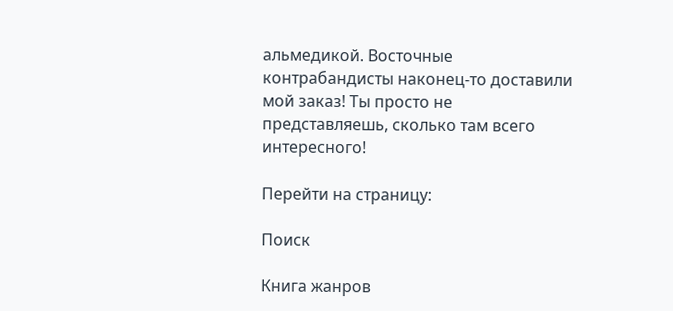альмедикой. Восточные контрабандисты наконец-то доставили мой заказ! Ты просто не представляешь, сколько там всего интересного!

Перейти на страницу:

Поиск

Книга жанров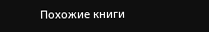Похожие книги